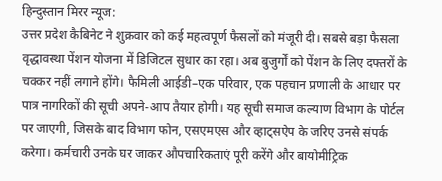हिन्दुस्तान मिरर न्यूज:
उत्तर प्रदेश कैबिनेट ने शुक्रवार को कई महत्वपूर्ण फैसलों को मंजूरी दी। सबसे बड़ा फैसला वृद्धावस्था पेंशन योजना में डिजिटल सुधार का रहा। अब बुजुर्गों को पेंशन के लिए दफ्तरों के चक्कर नहीं लगाने होंगे। फैमिली आईडी–एक परिवार, एक पहचान प्रणाली के आधार पर पात्र नागरिकों की सूची अपने-आप तैयार होगी। यह सूची समाज कल्याण विभाग के पोर्टल पर जाएगी, जिसके बाद विभाग फोन, एसएमएस और व्हाट्सऐप के जरिए उनसे संपर्क करेगा। कर्मचारी उनके घर जाकर औपचारिकताएं पूरी करेंगे और बायोमीट्रिक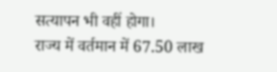सत्यापन भी वहीं होगा।
राज्य में वर्तमान में 67.50 लाख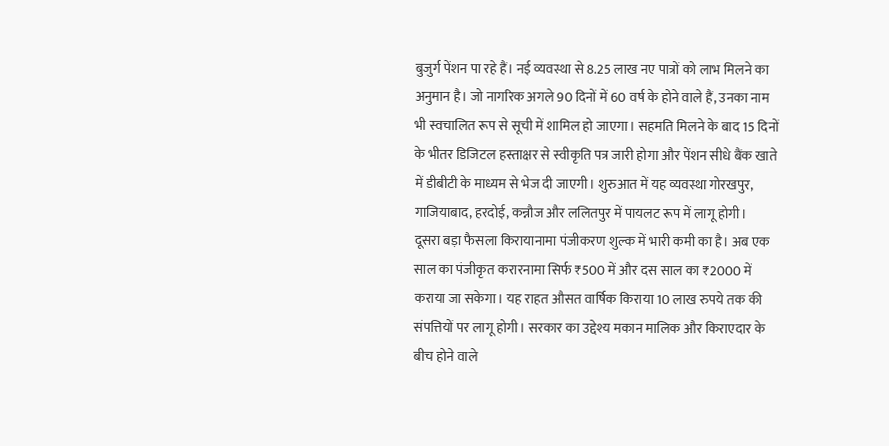बुजुर्ग पेंशन पा रहे हैं। नई व्यवस्था से 8.25 लाख नए पात्रों को लाभ मिलने का अनुमान है। जो नागरिक अगले 90 दिनों में 60 वर्ष के होने वाले हैं, उनका नाम भी स्वचालित रूप से सूची में शामिल हो जाएगा। सहमति मिलने के बाद 15 दिनों के भीतर डिजिटल हस्ताक्षर से स्वीकृति पत्र जारी होगा और पेंशन सीधे बैंक खाते में डीबीटी के माध्यम से भेज दी जाएगी। शुरुआत में यह व्यवस्था गोरखपुर, गाजियाबाद, हरदोई, कन्नौज और ललितपुर में पायलट रूप में लागू होगी।
दूसरा बड़ा फैसला किरायानामा पंजीकरण शुल्क में भारी कमी का है। अब एक साल का पंजीकृत करारनामा सिर्फ ₹500 में और दस साल का ₹2000 में कराया जा सकेगा। यह राहत औसत वार्षिक किराया 10 लाख रुपये तक की संपत्तियों पर लागू होगी। सरकार का उद्देश्य मकान मालिक और किराएदार के बीच होने वाले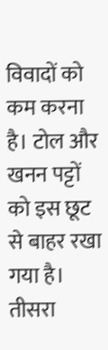विवादों को कम करना है। टोल और खनन पट्टों को इस छूट से बाहर रखा गया है।
तीसरा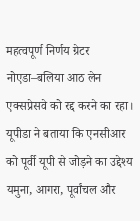महत्वपूर्ण निर्णय ग्रेटर नोएडा–बलिया आठ लेन एक्सप्रेसवे को रद्द करने का रहा। यूपीडा ने बताया कि एनसीआर को पूर्वी यूपी से जोड़ने का उद्देश्य यमुना, आगरा, पूर्वांचल और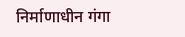निर्माणाधीन गंगा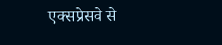एक्सप्रेसवे से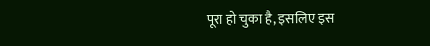पूरा हो चुका है, इसलिए इस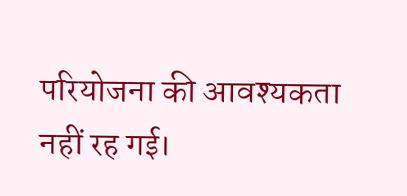परियोजना की आवश्यकता नहीं रह गई।